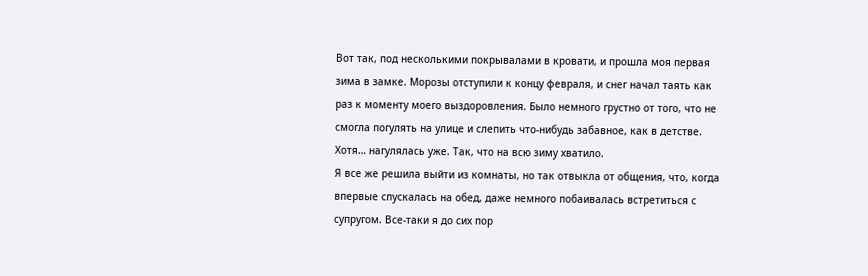Вот так, под несколькими покрывалами в кровати, и прошла моя первая зима в замке. Морозы отступили к концу февраля, и снег начал таять как раз к моменту моего выздоровления. Было немного грустно от того, что не смогла погулять на улице и слепить что-нибудь забавное, как в детстве. Хотя… нагулялась уже. Так, что на всю зиму хватило.
Я все же решила выйти из комнаты, но так отвыкла от общения, что, когда впервые спускалась на обед, даже немного побаивалась встретиться с супругом. Все-таки я до сих пор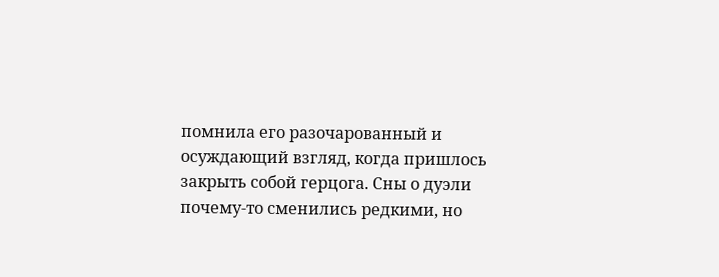помнила его разочарованный и осуждающий взгляд, когда пришлось закрыть собой герцога. Сны о дуэли почему-то сменились редкими, но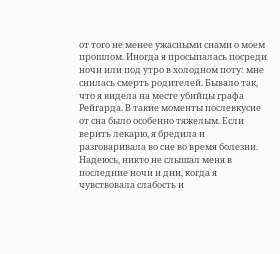от того не менее ужасными снами о моем прошлом. Иногда я просыпалась посреди ночи или под утро в холодном поту: мне снилась смерть родителей. Бывало так, что я видела на месте убийцы графа Рейгарда. В такие моменты послевкусие от сна было особенно тяжелым. Если верить лекарю, я бредила и разговаривала во сне во время болезни. Надеюсь, никто не слышал меня в последние ночи и дни, когда я чувствовала слабость и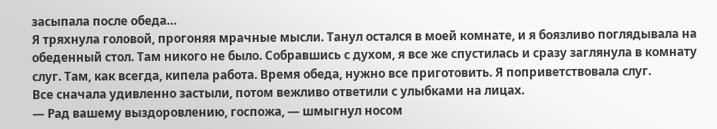засыпала после обеда…
Я тряхнула головой, прогоняя мрачные мысли. Танул остался в моей комнате, и я боязливо поглядывала на обеденный стол. Там никого не было. Собравшись с духом, я все же спустилась и сразу заглянула в комнату слуг. Там, как всегда, кипела работа. Время обеда, нужно все приготовить. Я поприветствовала слуг.
Все сначала удивленно застыли, потом вежливо ответили с улыбками на лицах.
— Рад вашему выздоровлению, госпожа, — шмыгнул носом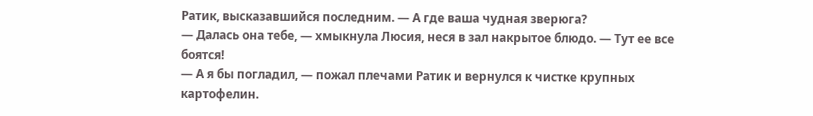Ратик, высказавшийся последним. — А где ваша чудная зверюга?
— Далась она тебе, — хмыкнула Люсия, неся в зал накрытое блюдо. — Тут ее все боятся!
— А я бы погладил, — пожал плечами Ратик и вернулся к чистке крупных картофелин.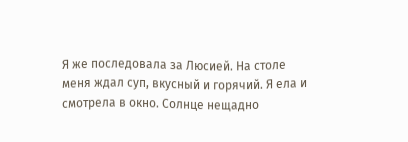Я же последовала за Люсией. На столе меня ждал суп, вкусный и горячий. Я ела и смотрела в окно. Солнце нещадно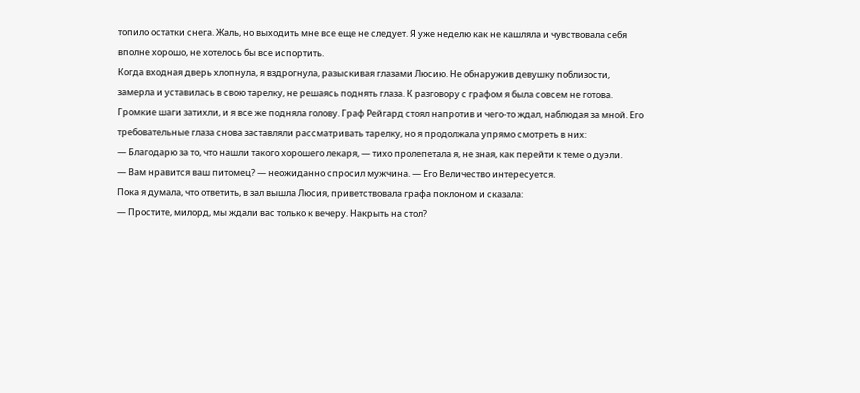топило остатки снега. Жаль, но выходить мне все еще не следует. Я уже неделю как не кашляла и чувствовала себя вполне хорошо, не хотелось бы все испортить.
Когда входная дверь хлопнула, я вздрогнула, разыскивая глазами Люсию. Не обнаружив девушку поблизости, замерла и уставилась в свою тарелку, не решаясь поднять глаза. К разговору с графом я была совсем не готова.
Громкие шаги затихли, и я все же подняла голову. Граф Рейгард стоял напротив и чего-то ждал, наблюдая за мной. Его требовательные глаза снова заставляли рассматривать тарелку, но я продолжала упрямо смотреть в них:
— Благодарю за то, что нашли такого хорошего лекаря, — тихо пролепетала я, не зная, как перейти к теме о дуэли.
— Вам нравится ваш питомец? — неожиданно спросил мужчина. — Его Величество интересуется.
Пока я думала, что ответить, в зал вышла Люсия, приветствовала графа поклоном и сказала:
— Простите, милорд, мы ждали вас только к вечеру. Накрыть на стол?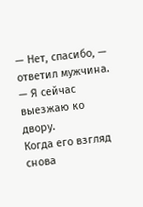— Нет, спасибо, — ответил мужчина. — Я сейчас выезжаю ко двору.
Когда его взгляд снова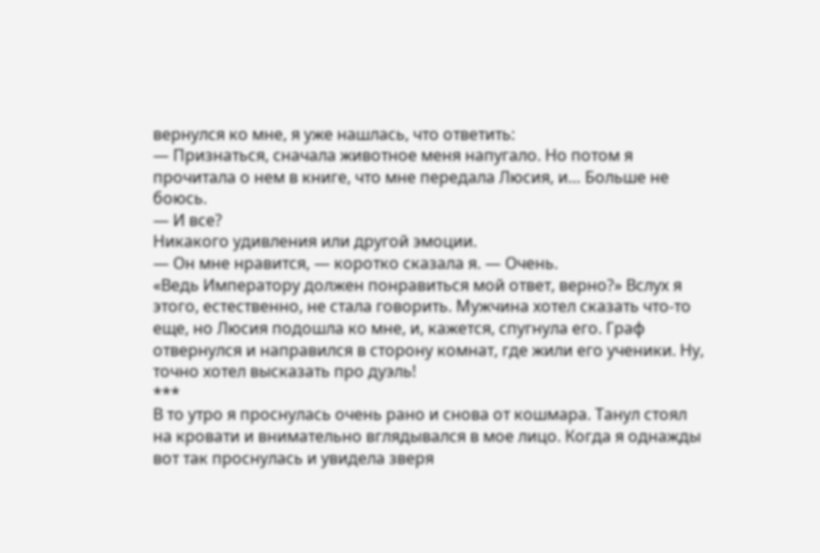вернулся ко мне, я уже нашлась, что ответить:
— Признаться, сначала животное меня напугало. Но потом я прочитала о нем в книге, что мне передала Люсия, и… Больше не боюсь.
— И все?
Никакого удивления или другой эмоции.
— Он мне нравится, — коротко сказала я. — Очень.
«Ведь Императору должен понравиться мой ответ, верно?» Вслух я этого, естественно, не стала говорить. Мужчина хотел сказать что-то еще, но Люсия подошла ко мне, и, кажется, спугнула его. Граф отвернулся и направился в сторону комнат, где жили его ученики. Ну, точно хотел высказать про дуэль!
***
В то утро я проснулась очень рано и снова от кошмара. Танул стоял на кровати и внимательно вглядывался в мое лицо. Когда я однажды вот так проснулась и увидела зверя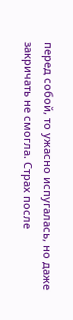перед собой, то ужасно испугалась, но даже закричать не смогла. Страх после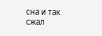сна и так сжал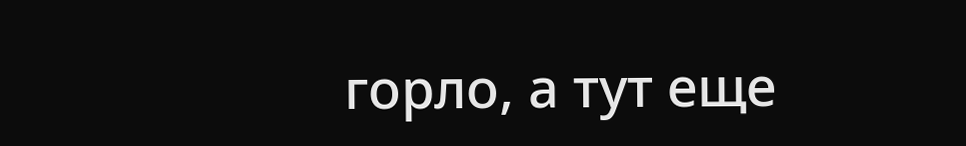горло, а тут еще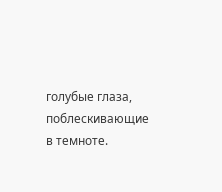голубые глаза, поблескивающие в темноте.